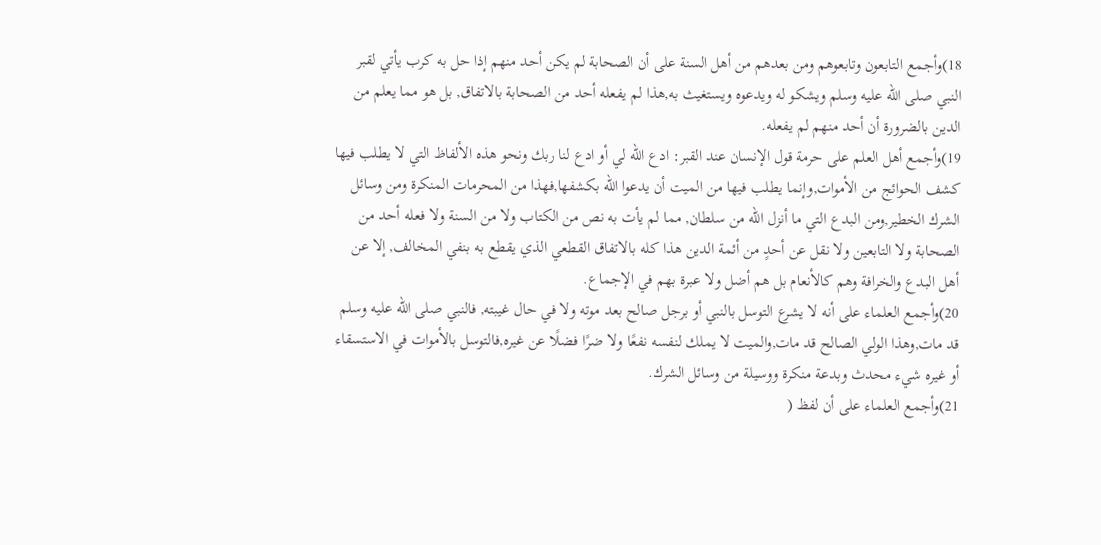18)وأجمع التابعون وتابعوهم ومن بعدهم من أهل السنة على أن الصحابة لم يكن أحد منهم إذا حل به كرب يأتي لقبر النبي صلى الله عليه وسلم ويشكو له ويدعوه ويستغيث به,هذا لم يفعله أحد من الصحابة بالاتفاق, بل هو مما يعلم من الدين بالضرورة أن أحد منهم لم يفعله.
19)وأجمع أهل العلم على حرمة قول الإنسان عند القبر: ادع الله لي أو ادع لنا ربك ونحو هذه الألفاظ التي لا يطلب فيها كشف الحوائج من الأموات,وإنما يطلب فيها من الميت أن يدعوا الله بكشفها,فهذا من المحرمات المنكرة ومن وسائل الشرك الخطير,ومن البدع التي ما أنزل الله من سلطان, مما لم يأت به نص من الكتاب ولا من السنة ولا فعله أحد من الصحابة ولا التابعين ولا نقل عن أحدٍ من أئمة الدين هذا كله بالاتفاق القطعي الذي يقطع به بنفي المخالف, إلا عن أهل البدع والخرافة وهم كالأنعام بل هم أضل ولا عبرة بهم في الإجماع.
20)وأجمع العلماء على أنه لا يشرع التوسل بالنبي أو برجل صالح بعد موته ولا في حال غيبته, فالنبي صلى الله عليه وسلم قد مات,وهذا الولي الصالح قد مات,والميت لا يملك لنفسه نفعًا ولا ضرًا فضلًا عن غيره,فالتوسل بالأموات في الاستسقاء أو غيره شيء محدث وبدعة منكرة ووسيلة من وسائل الشرك.
21)وأجمع العلماء على أن لفظ (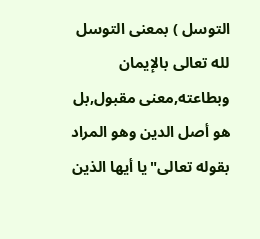التوسل ) بمعنى التوسل لله تعالى بالإيمان وبطاعته,معنى مقبول,بل هو أصل الدين وهو المراد بقوله تعالى"يا أيها الذين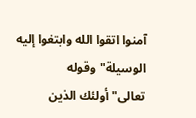آمنوا اتقوا الله وابتغوا إليه الوسيلة"وقوله تعالى"أولئك الذين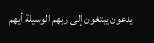يدعون يبتغون إلى ربهم الوسيلة أيهم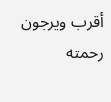أقرب ويرجون رحمته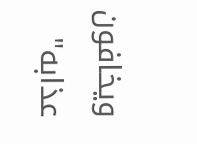ويخافون عذابه"